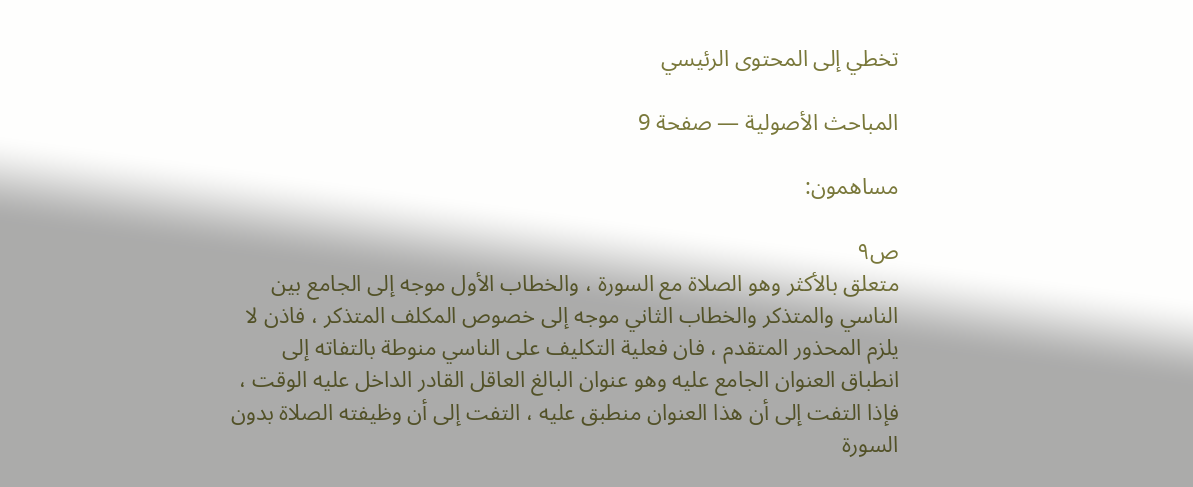تخطي إلى المحتوى الرئيسي

المباحث الأصولية — صفحة 9

مساهمون:

ص٩
متعلق بالأكثر وهو الصلاة مع السورة ، والخطاب الأول موجه إلى الجامع بين الناسي والمتذكر والخطاب الثاني موجه إلى خصوص المكلف المتذكر ، فاذن لا يلزم المحذور المتقدم ، فان فعلية التكليف على الناسي منوطة بالتفاته إلى انطباق العنوان الجامع عليه وهو عنوان البالغ العاقل القادر الداخل عليه الوقت ، فإذا التفت إلى أن هذا العنوان منطبق عليه ، التفت إلى أن وظيفته الصلاة بدون السورة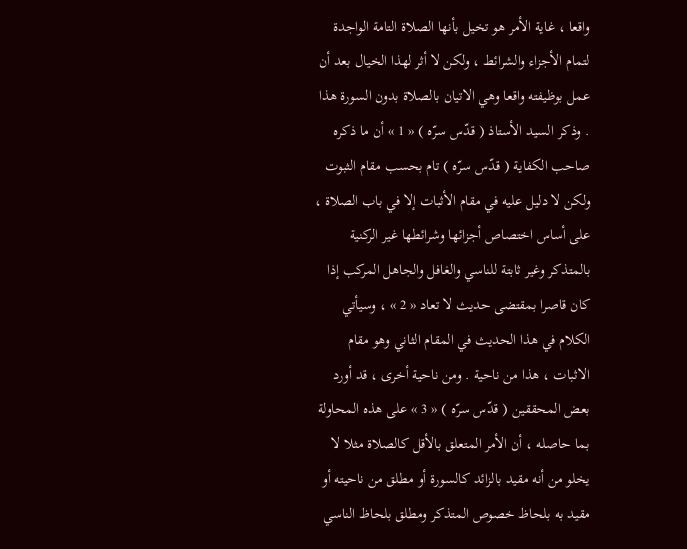واقعا ، غاية الأمر هو تخيل بأنها الصلاة التامة الواجدة لتمام الأجزاء والشرائط ، ولكن لا أثر لهذا الخيال بعد أن عمل بوظيفته واقعا وهي الاتيان بالصلاة بدون السورة هذا . وذكر السيد الأستاذ ( قدّس سرّه ) « 1 » أن ما ذكره صاحب الكفاية ( قدّس سرّه ) تام بحسب مقام الثبوت ولكن لا دليل عليه في مقام الأثبات إلا في باب الصلاة ، على أساس اختصاص أجزائها وشرائطها غير الركنية بالمتذكر وغير ثابتة للناسي والغافل والجاهل المركب إذا كان قاصرا بمقتضى حديث لا تعاد « 2 » ، وسيأتي الكلام في هذا الحديث في المقام الثاني وهو مقام الاثبات ، هذا من ناحية . ومن ناحية أخرى ، قد أورد بعض المحققين ( قدّس سرّه ) « 3 » على هذه المحاولة بما حاصله ، أن الأمر المتعلق بالأقل كالصلاة مثلا لا يخلو من أنه مقيد بالزائد كالسورة أو مطلق من ناحيته أو مقيد به بلحاظ خصوص المتذكر ومطلق بلحاظ الناسي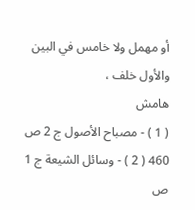أو مهمل ولا خامس في البين والأول خلف ،
هامش
( 1 ) - مصباح الأصول ج 2 ص 460 ( 2 ) - وسائل الشيعة ج 1 ص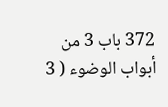372 باب 3 من أبواب الوضوء ( 3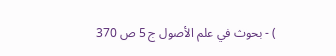) - بحوث في علم الأصول ج 5 ص 370